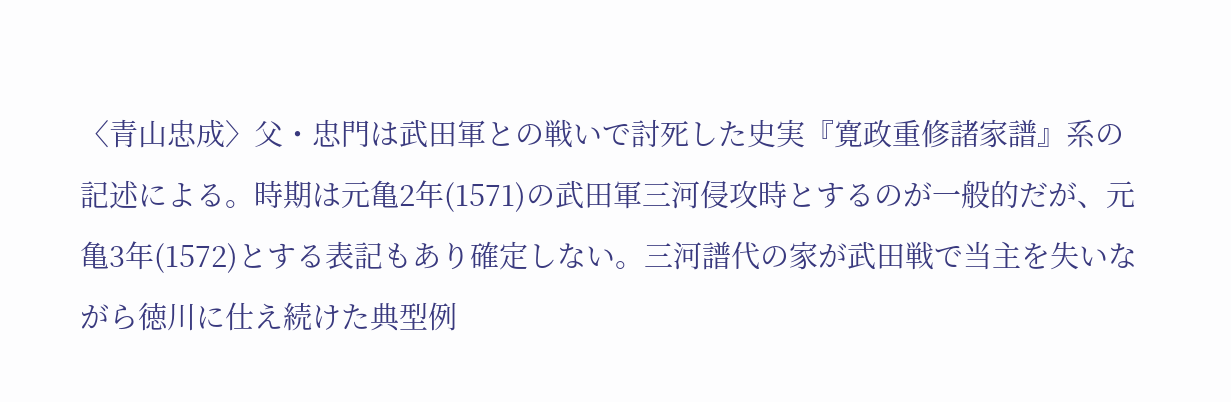〈青山忠成〉父・忠門は武田軍との戦いで討死した史実『寛政重修諸家譜』系の記述による。時期は元亀2年(1571)の武田軍三河侵攻時とするのが一般的だが、元亀3年(1572)とする表記もあり確定しない。三河譜代の家が武田戦で当主を失いながら徳川に仕え続けた典型例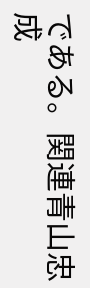である。関連青山忠成